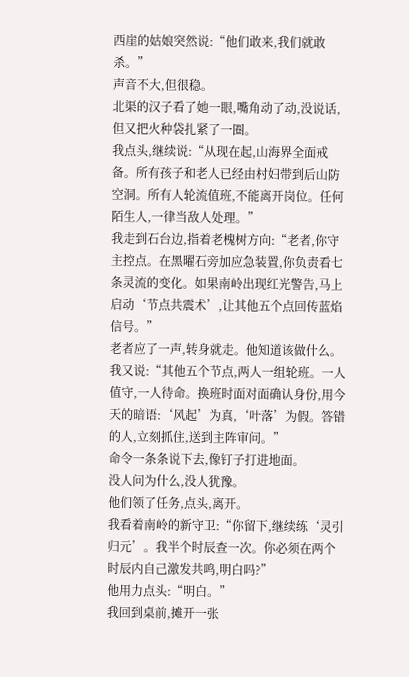西崖的姑娘突然说:“他们敢来,我们就敢杀。”
声音不大,但很稳。
北渠的汉子看了她一眼,嘴角动了动,没说话,但又把火种袋扎紧了一圈。
我点头,继续说:“从现在起,山海界全面戒备。所有孩子和老人已经由村妇带到后山防空洞。所有人轮流值班,不能离开岗位。任何陌生人,一律当敌人处理。”
我走到石台边,指着老槐树方向:“老者,你守主控点。在黑曜石旁加应急装置,你负责看七条灵流的变化。如果南岭出现红光警告,马上启动‘节点共震术’,让其他五个点回传蓝焰信号。”
老者应了一声,转身就走。他知道该做什么。
我又说:“其他五个节点,两人一组轮班。一人值守,一人待命。换班时面对面确认身份,用今天的暗语:‘风起’为真,‘叶落’为假。答错的人,立刻抓住,送到主阵审问。”
命令一条条说下去,像钉子打进地面。
没人问为什么,没人犹豫。
他们领了任务,点头,离开。
我看着南岭的新守卫:“你留下,继续练‘灵引归元’。我半个时辰查一次。你必须在两个时辰内自己激发共鸣,明白吗?”
他用力点头:“明白。”
我回到桌前,摊开一张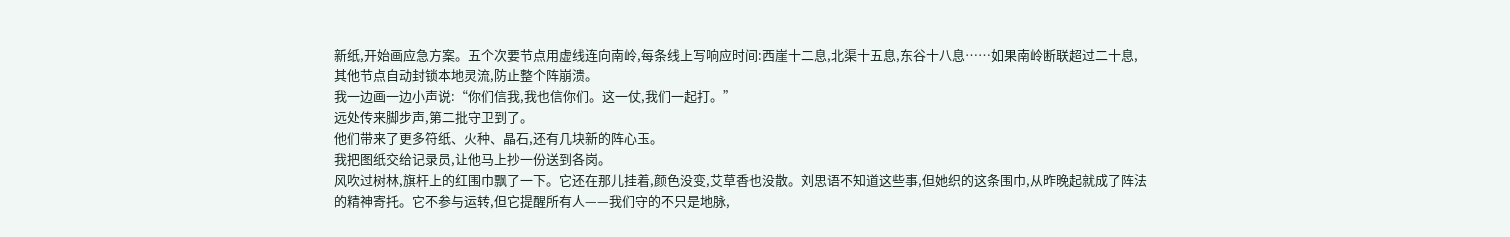新纸,开始画应急方案。五个次要节点用虚线连向南岭,每条线上写响应时间:西崖十二息,北渠十五息,东谷十八息……如果南岭断联超过二十息,其他节点自动封锁本地灵流,防止整个阵崩溃。
我一边画一边小声说:“你们信我,我也信你们。这一仗,我们一起打。”
远处传来脚步声,第二批守卫到了。
他们带来了更多符纸、火种、晶石,还有几块新的阵心玉。
我把图纸交给记录员,让他马上抄一份送到各岗。
风吹过树林,旗杆上的红围巾飘了一下。它还在那儿挂着,颜色没变,艾草香也没散。刘思语不知道这些事,但她织的这条围巾,从昨晚起就成了阵法的精神寄托。它不参与运转,但它提醒所有人——我们守的不只是地脉,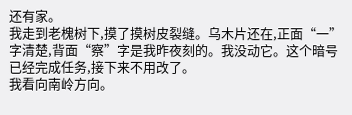还有家。
我走到老槐树下,摸了摸树皮裂缝。乌木片还在,正面“一”字清楚,背面“察”字是我昨夜刻的。我没动它。这个暗号已经完成任务,接下来不用改了。
我看向南岭方向。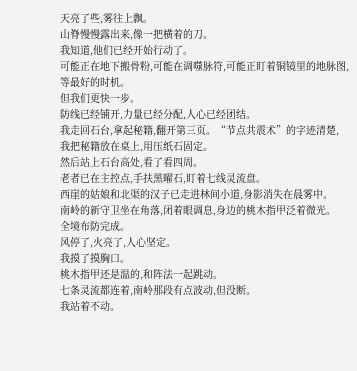天亮了些,雾往上飘。
山脊慢慢露出来,像一把横着的刀。
我知道,他们已经开始行动了。
可能正在地下搬骨粉,可能在调噬脉符,可能正盯着铜镜里的地脉图,等最好的时机。
但我们更快一步。
防线已经铺开,力量已经分配,人心已经团结。
我走回石台,拿起秘籍,翻开第三页。“节点共震术”的字迹清楚,
我把秘籍放在桌上,用压纸石固定。
然后站上石台高处,看了看四周。
老者已在主控点,手扶黑曜石,盯着七线灵流盘。
西崖的姑娘和北渠的汉子已走进林间小道,身影消失在晨雾中。
南岭的新守卫坐在角落,闭着眼调息,身边的桃木指甲泛着微光。
全境布防完成。
风停了,火亮了,人心坚定。
我摸了摸胸口。
桃木指甲还是温的,和阵法一起跳动。
七条灵流都连着,南岭那段有点波动,但没断。
我站着不动。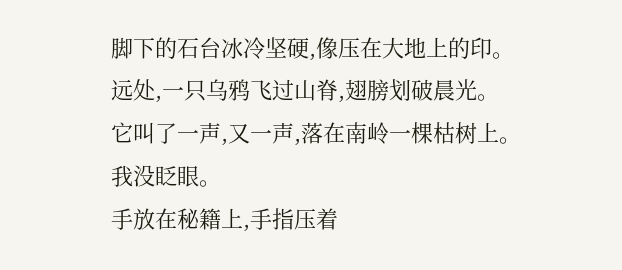脚下的石台冰冷坚硬,像压在大地上的印。
远处,一只乌鸦飞过山脊,翅膀划破晨光。
它叫了一声,又一声,落在南岭一棵枯树上。
我没眨眼。
手放在秘籍上,手指压着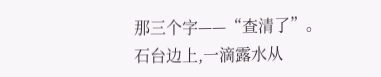那三个字——“查清了”。
石台边上,一滴露水从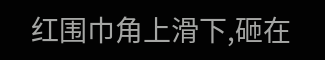红围巾角上滑下,砸在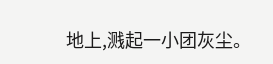地上,溅起一小团灰尘。